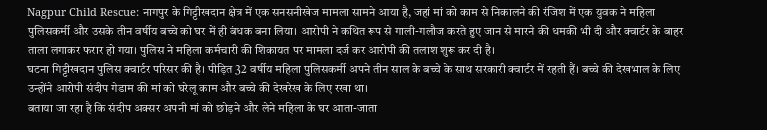Nagpur Child Rescue: नागपुर के गिट्टीखदान क्षेत्र में एक सनसनीखेज मामला सामने आया है, जहां मां को काम से निकालने की रंजिश में एक युवक ने महिला पुलिसकर्मी और उसके तीन वर्षीय बच्चे को घर में ही बंधक बना लिया। आरोपी ने कथित रूप से गाली-गलौज करते हुए जान से मारने की धमकी भी दी और क्वार्टर के बाहर ताला लगाकर फरार हो गया। पुलिस ने महिला कर्मचारी की शिकायत पर मामला दर्ज कर आरोपी की तलाश शुरू कर दी है।
घटना गिट्टीखदान पुलिस क्वार्टर परिसर की है। पीड़ित 32 वर्षीय महिला पुलिसकर्मी अपने तीन साल के बच्चे के साथ सरकारी क्वार्टर में रहती हैं। बच्चे की देखभाल के लिए उन्होंने आरोपी संदीप गेडाम की मां को घरेलू काम और बच्चे की देखरेख के लिए रखा था।
बताया जा रहा है कि संदीप अक्सर अपनी मां को छोड़ने और लेने महिला के घर आता-जाता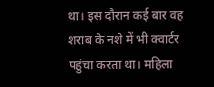था। इस दौरान कई बार वह शराब के नशे में भी क्वार्टर पहुंचा करता था। महिला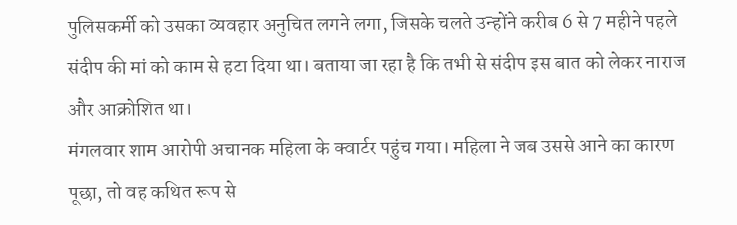पुलिसकर्मी को उसका व्यवहार अनुचित लगने लगा, जिसके चलते उन्होंने करीब 6 से 7 महीने पहले संदीप की मां को काम से हटा दिया था। बताया जा रहा है कि तभी से संदीप इस बात को लेकर नाराज और आक्रोशित था।
मंगलवार शाम आरोपी अचानक महिला के क्वार्टर पहुंच गया। महिला ने जब उससे आने का कारण पूछा, तो वह कथित रूप से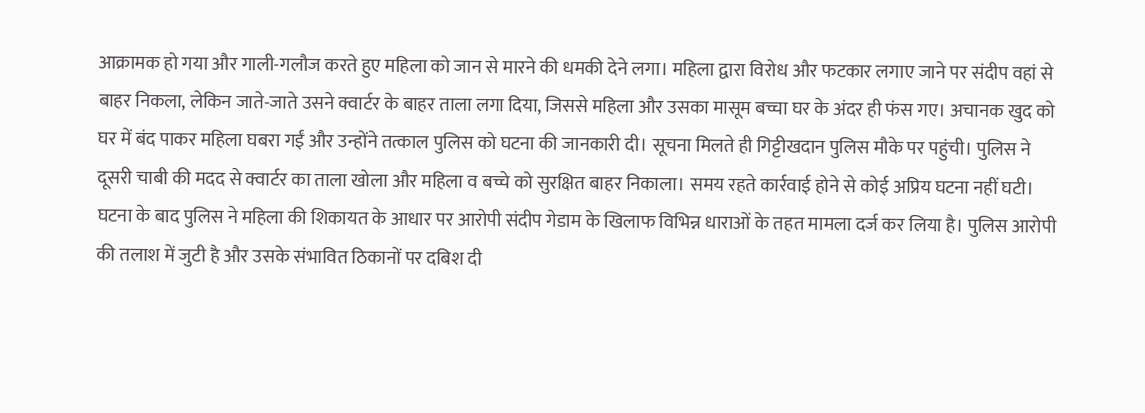आक्रामक हो गया और गाली-गलौज करते हुए महिला को जान से मारने की धमकी देने लगा। महिला द्वारा विरोध और फटकार लगाए जाने पर संदीप वहां से बाहर निकला, लेकिन जाते-जाते उसने क्वार्टर के बाहर ताला लगा दिया, जिससे महिला और उसका मासूम बच्चा घर के अंदर ही फंस गए। अचानक खुद को घर में बंद पाकर महिला घबरा गईं और उन्होंने तत्काल पुलिस को घटना की जानकारी दी। सूचना मिलते ही गिट्टीखदान पुलिस मौके पर पहुंची। पुलिस ने दूसरी चाबी की मदद से क्वार्टर का ताला खोला और महिला व बच्चे को सुरक्षित बाहर निकाला। समय रहते कार्रवाई होने से कोई अप्रिय घटना नहीं घटी।
घटना के बाद पुलिस ने महिला की शिकायत के आधार पर आरोपी संदीप गेडाम के खिलाफ विभिन्न धाराओं के तहत मामला दर्ज कर लिया है। पुलिस आरोपी की तलाश में जुटी है और उसके संभावित ठिकानों पर दबिश दी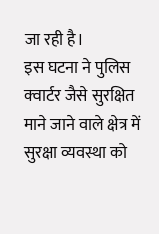जा रही है।
इस घटना ने पुलिस क्वार्टर जैसे सुरक्षित माने जाने वाले क्षेत्र में सुरक्षा व्यवस्था को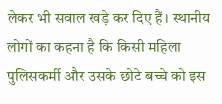लेकर भी सवाल खड़े कर दिए हैं। स्थानीय लोगों का कहना है कि किसी महिला पुलिसकर्मी और उसके छोटे बच्चे को इस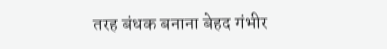तरह बंधक बनाना बेहद गंभीर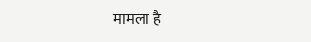मामला है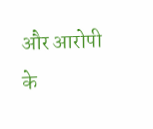और आरोपी के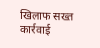खिलाफ सख्त कार्रवाई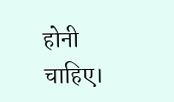होनी चाहिए।